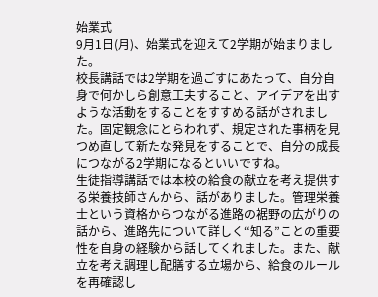始業式
9月1日(月)、始業式を迎えて2学期が始まりました。
校長講話では2学期を過ごすにあたって、自分自身で何かしら創意工夫すること、アイデアを出すような活動をすることをすすめる話がされました。固定観念にとらわれず、規定された事柄を見つめ直して新たな発見をすることで、自分の成長につながる2学期になるといいですね。
生徒指導講話では本校の給食の献立を考え提供する栄養技師さんから、話がありました。管理栄養士という資格からつながる進路の裾野の広がりの話から、進路先について詳しく“知る”ことの重要性を自身の経験から話してくれました。また、献立を考え調理し配膳する立場から、給食のルールを再確認し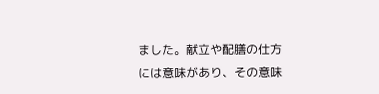ました。献立や配膳の仕方には意味があり、その意味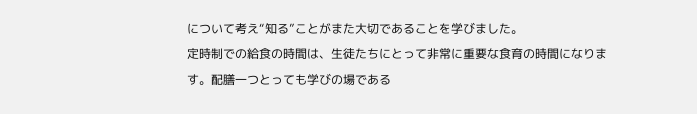について考え“知る”ことがまた大切であることを学びました。
定時制での給食の時間は、生徒たちにとって非常に重要な食育の時間になります。配膳一つとっても学びの場である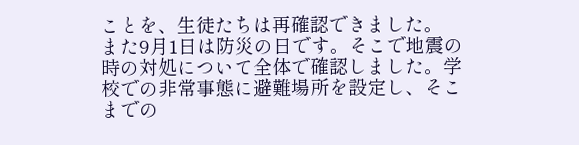ことを、生徒たちは再確認できました。
また9月1日は防災の日です。そこで地震の時の対処について全体で確認しました。学校での非常事態に避難場所を設定し、そこまでの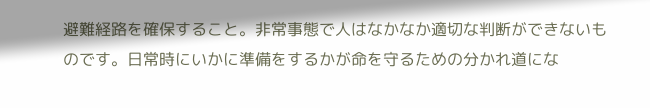避難経路を確保すること。非常事態で人はなかなか適切な判断ができないものです。日常時にいかに準備をするかが命を守るための分かれ道にな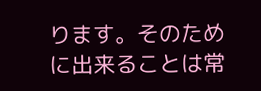ります。そのために出来ることは常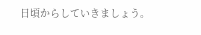日頃からしていきましょう。